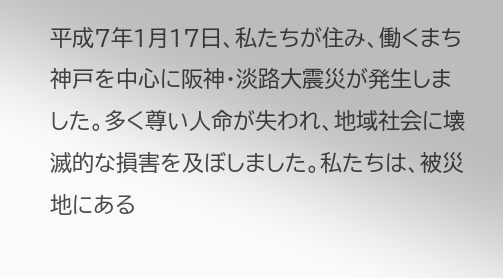平成7年1月17日、私たちが住み、働くまち神戸を中心に阪神・淡路大震災が発生しました。多く尊い人命が失われ、地域社会に壊滅的な損害を及ぼしました。私たちは、被災地にある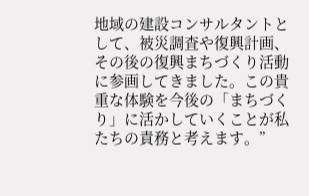地域の建設コンサルタントとして、被災調査や復興計画、その後の復興まちづくり活動に参画してきました。この貴重な体験を今後の「まちづくり」に活かしていくことが私たちの責務と考えます。”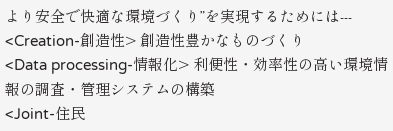より安全で快適な環境づくり”を実現するためには---
<Creation-創造性> 創造性豊かなものづくり
<Data processing-情報化> 利便性・効率性の高い環境情報の調査・管理システムの構築
<Joint-住民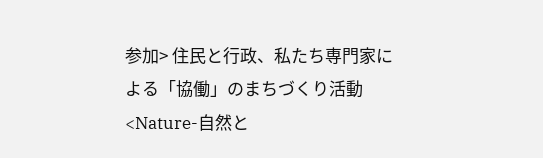参加> 住民と行政、私たち専門家による「協働」のまちづくり活動
<Nature-自然と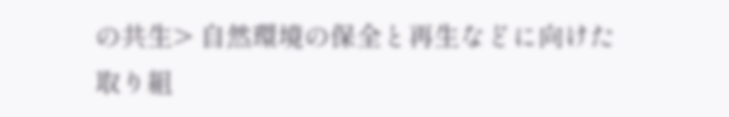の共生> 自然環境の保全と再生などに向けた取り組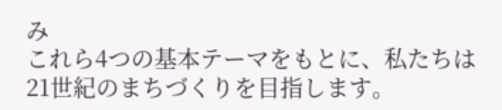み
これら4つの基本テーマをもとに、私たちは21世紀のまちづくりを目指します。